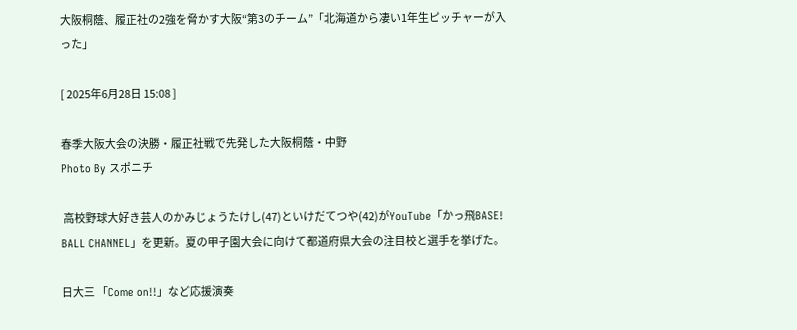大阪桐蔭、履正社の2強を脅かす大阪“第3のチーム”「北海道から凄い1年生ピッチャーが入った」

[ 2025年6月28日 15:08 ]

春季大阪大会の決勝・履正社戦で先発した大阪桐蔭・中野
Photo By スポニチ

 高校野球大好き芸人のかみじょうたけし(47)といけだてつや(42)がYouTube「かっ飛BASE! BALL CHANNEL」を更新。夏の甲子園大会に向けて都道府県大会の注目校と選手を挙げた。

日大三 「Come on!!」など応援演奏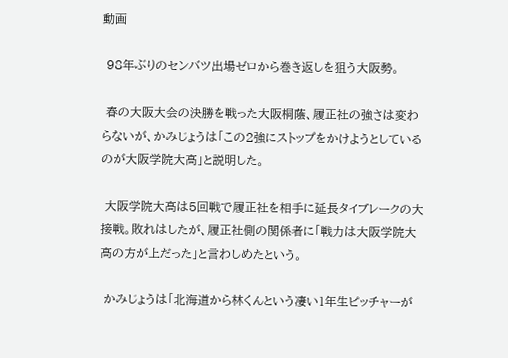動画

 98年ぶりのセンバツ出場ゼロから巻き返しを狙う大阪勢。

 春の大阪大会の決勝を戦った大阪桐蔭、履正社の強さは変わらないが、かみじょうは「この2強にストップをかけようとしているのが大阪学院大高」と説明した。

 大阪学院大高は5回戦で履正社を相手に延長タイブレークの大接戦。敗れはしたが、履正社側の関係者に「戦力は大阪学院大高の方が上だった」と言わしめたという。

 かみじょうは「北海道から林くんという凄い1年生ピッチャーが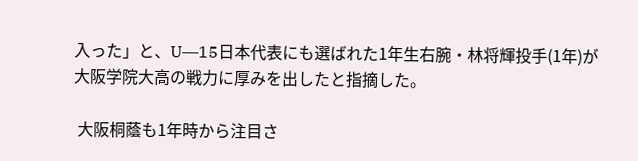入った」と、U―15日本代表にも選ばれた1年生右腕・林将輝投手(1年)が大阪学院大高の戦力に厚みを出したと指摘した。

 大阪桐蔭も1年時から注目さ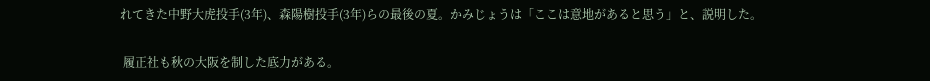れてきた中野大虎投手(3年)、森陽樹投手(3年)らの最後の夏。かみじょうは「ここは意地があると思う」と、説明した。

 履正社も秋の大阪を制した底力がある。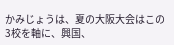かみじょうは、夏の大阪大会はこの3校を軸に、興国、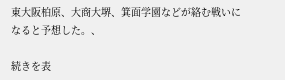東大阪柏原、大商大堺、箕面学園などが絡む戦いになると予想した。、

続きを表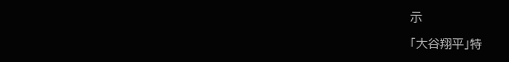示

「大谷翔平」特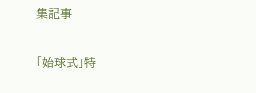集記事

「始球式」特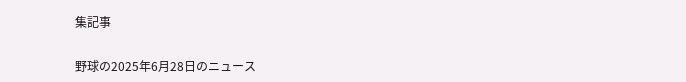集記事

野球の2025年6月28日のニュース